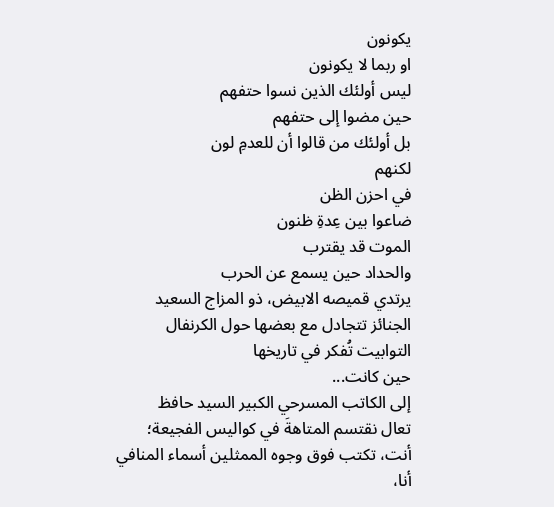يكونون
او ربما لا يكونون
ليس أولئك الذين نسوا حتفهم
حين مضوا إلى حتفهم
بل أولئك من قالوا أن للعدمِ لون
لكنهم
في احزن الظن
ضاعوا بين عِدةِ ظنون
الموت قد يقترب
والحداد حين يسمع عن الحرب
يرتدي قميصه الابيض، ذو المزاج السعيد
الجنائز تتجادل مع بعضها حول الكرنفال
التوابيت تُفكر في تاريخها
حين كانت...
إلى الكاتب المسرحي الكبير السيد حافظ
تعال نقتسم المتاهةَ في كواليس الفجيعة؛
أنت، تكتب فوق وجوه الممثلين أسماء المنافي
أنا،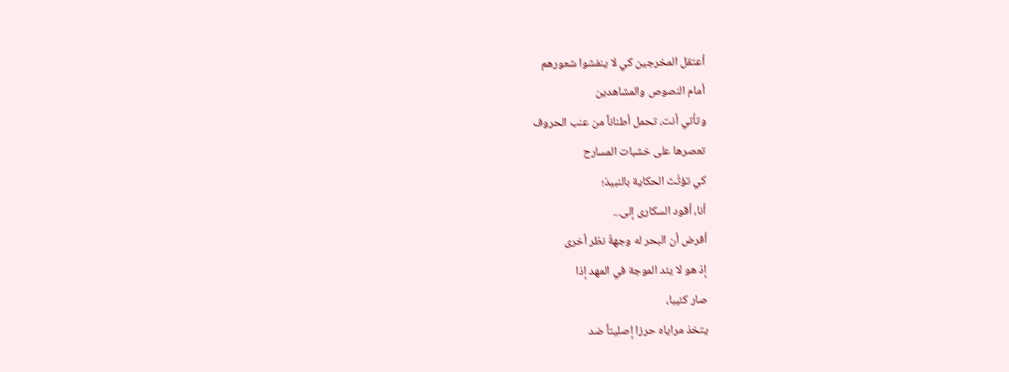أعتقل المخرجين كي لا ينفشوا شعورهم
أمام النصوص والمشاهدين
وتأتي أنت، تحمل أطناناً من عنب الحروف
تعصرها على خشبات المسارح
كي تؤثّث الحكاية بالنبيذ؛
أنا، أقود السكارى إلى...
أفرض أن البحر له وجهةُ نظر أخرى
إذ هو لا يئد الموجة في المهد إذا
صار كئيبا،
يتخذ مراياه حرزا إصليتاً ضد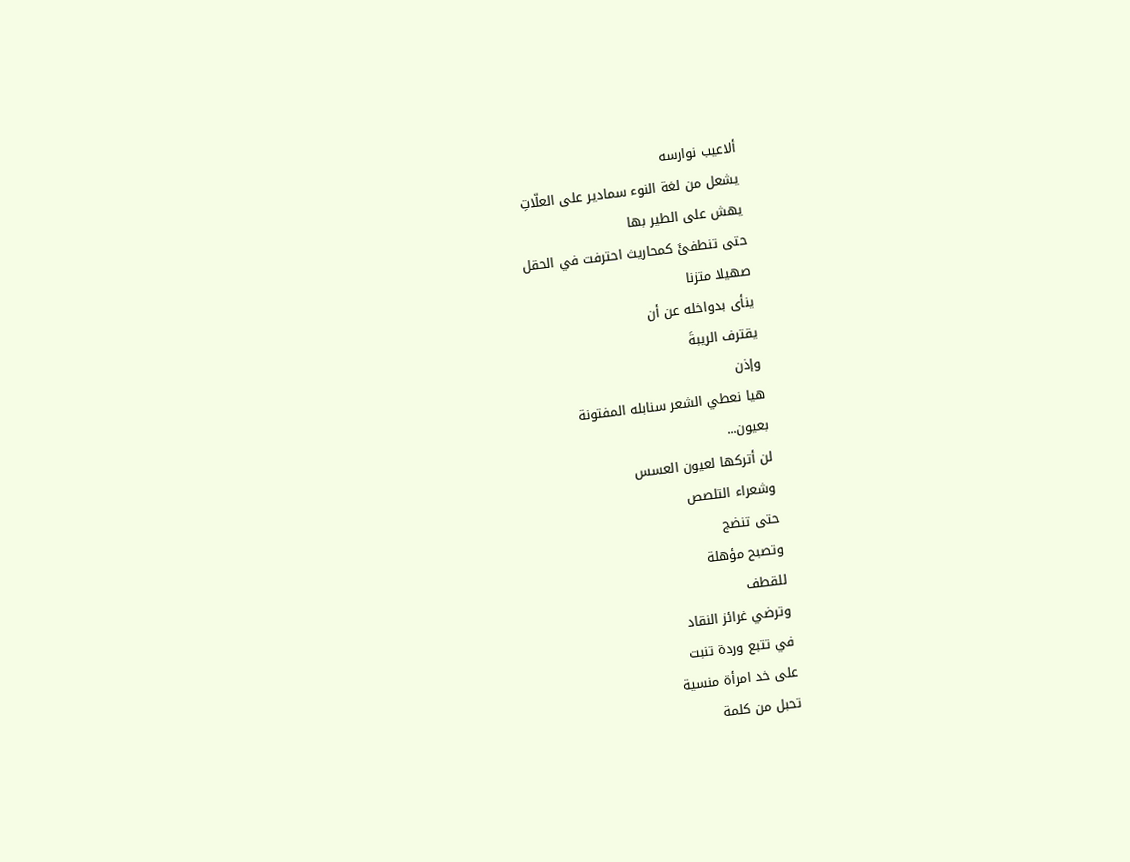ألاعيب نوارسه
يشعل من لغة النوء سمادير على العلّاتِ
يهش على الطير بها
حتى تنطفئَ كمحاريث احترفت في الحقل
صهيلا متزنا
ينأى بدواخله عن أن
يقترف الريبةَ
وإذن
هيا نعطي الشعر سنابله المفتونة
بعيون...
لن أتركها لعيون العسس
وشعراء التلصص
حتى تنضج
وتصبح مؤهلة
للقطف
وترضي غرائز النقاد
في تتبع وردة تنبت
على خد امرأة منسية
تحبل من كلمة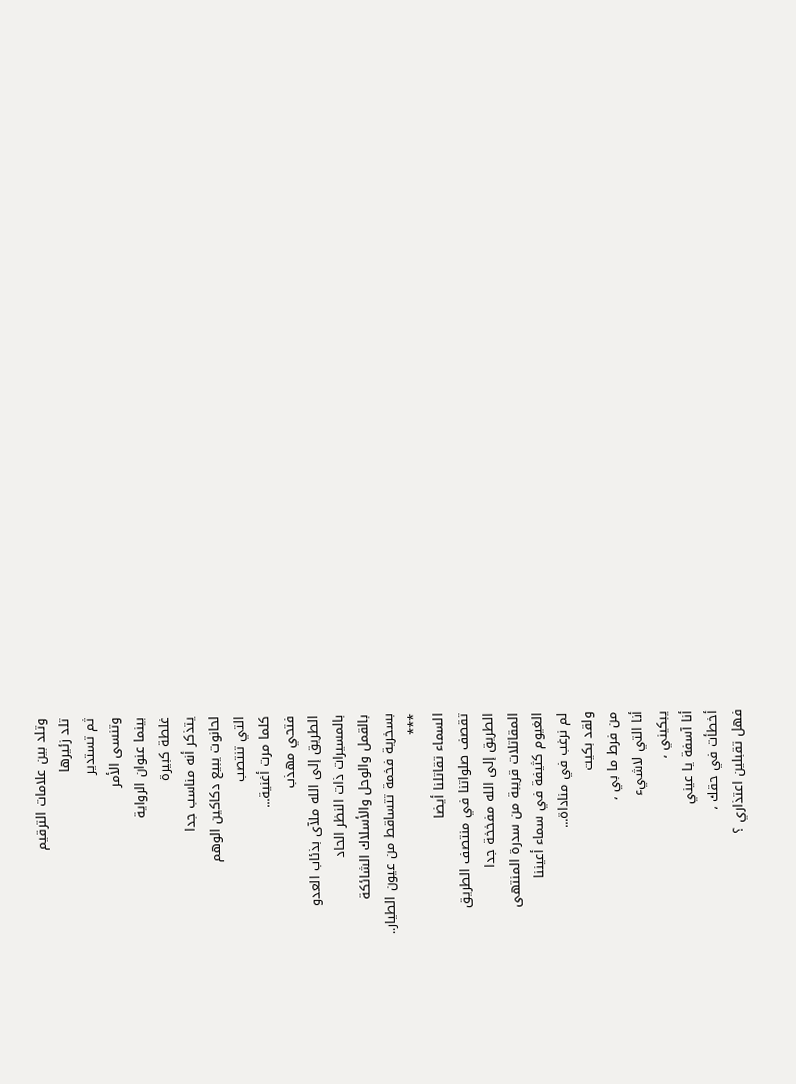وتلد بين علامات الترقيم
تلد زئيرها
ثم تستدير
وتنسى الأمر
بينما عنوان الرواية
غلطة كبيرة
يتذكر أنه مناسب جدا
لحانوت يبيع دكاكين الوهم
التي تنتصب
كلما مرت أغنية...
فتحي مهذب
الطريق إلى الله ملآى بذئاب العدو
بالمسيرات ذات النظر الحاد
بالقمل والوحل والأسلاك الشائكة
بسخرية فخمة تتساقط من عيون الطيار..
***
السماء تقاتلنا أيضا
تقصف صلواتنا في منتصف الطريق
الطريق إلى الله مفخخة جدا
المقاتلات قريبة من سدرة المنتهى
الغيوم كثيفة في سماء أعيننا
لم نرغب في مناداة...
ولقد بكيت
من فرط ما بي ،
أنا التي لاشيء
يبكيني ،
أنا آسفة يا عيني
أخطأت في حقك ،
فهل تقبلين اعتذاري ؟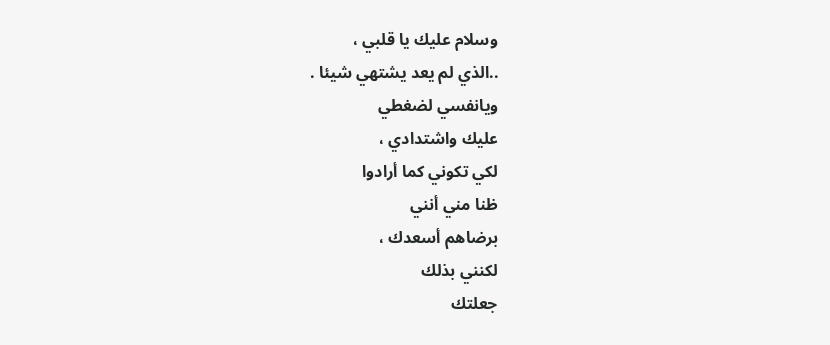وسلام عليك يا قلبي ،
..الذي لم يعد يشتهي شيئا .
ويانفسي لضغطي
عليك واشتدادي ،
لكي تكوني كما أرادوا
ظنا مني أنني
برضاهم أسعدك ،
لكنني بذلك
جعلتك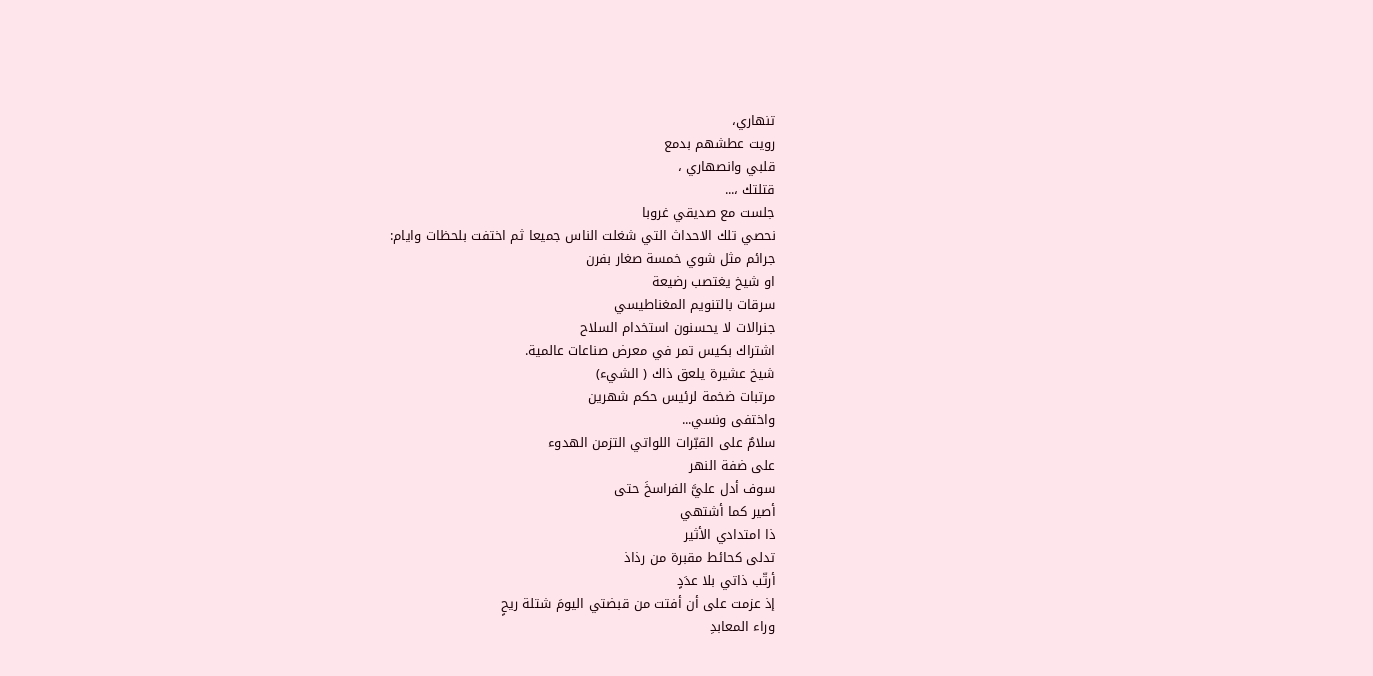تنهاري،
رويت عطشهم بدمع
قلبي وانصهاري ،
قتلتك ،...
جلست مع صديقي غروبا
نحصي تلك الاحداث التي شغلت الناس جميعا ثم اختفت بلحظات وايام:
جرائم مثل شوي خمسة صغار بفرن
او شيخ يغتصب رضيعة
سرقات بالتنويم المغناطيسي
جنرالات لا يحسنون استخدام السلاح
اشتراك بكيس تمر في معرض صناعات عالمية.
شيخ عشيرة يلعق ذاك ( الشيء)
مرتبات ضخمة لرئيس حكم شهرين
واختفى ونسي...
سلامٌ على القبّرات اللواتي التزمن الهدوء
على ضفة النهر
سوف أدل عليَّ الفراسخَ حتى
أصير كما أشتهي
ذا امتدادي الأثير
تدلى كحائط مقبرة من رذاذ
أرتّب ذاتي بلا عدَدٍ
إذ عزمت على أن أفتت من قبضتي اليومَ شتلة ريحٍ
وراء المعابدِ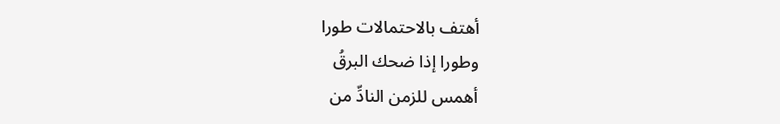أهتف بالاحتمالات طورا
وطورا إذا ضحك البرقُ
أهمس للزمن النادِّ من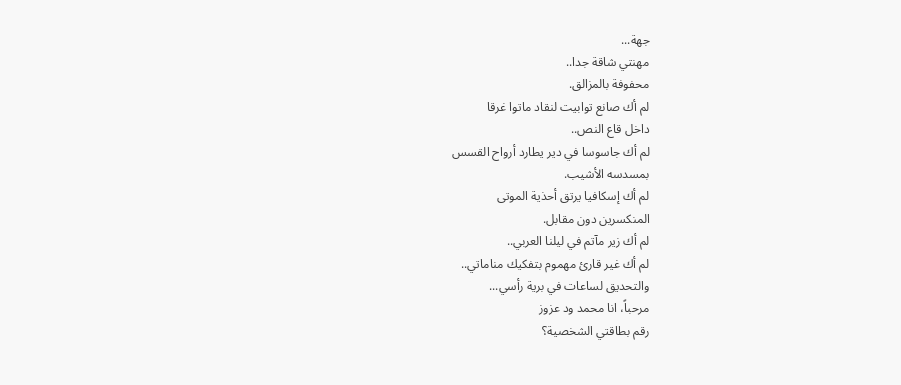جهة...
مهنتي شاقة جدا..
محفوفة بالمزالق.
لم أك صانع توابيت لنقاد ماتوا غرقا
داخل قاع النص..
لم أك جاسوسا في دير يطارد أرواح القسس
بمسدسه الأشيب.
لم أك إسكافيا يرتق أحذية الموتى
المنكسرين دون مقابل.
لم أك زير مآتم في ليلنا العربي..
لم أك غير قارئ مهموم بتفكيك مناماتي..
والتحديق لساعات في برية رأسي...
مرحباً، انا محمد ود عزوز
رقم بطاقتي الشخصية؟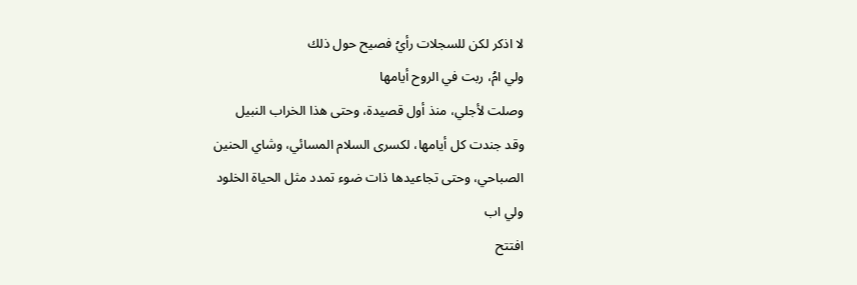لا اذكر لكن للسجلات رأيُ فصيح حول ذلك
ولي امُ، ربت في الروح أيامها
وصلت لأجلي، منذ أول قصيدة، وحتى هذا الخراب النبيل
وقد جندت كل أيامها، لكسرى السلام المسائي، وشاي الحنين الصباحي، وحتى تجاعيدها ذات ضوء تمدد مثل الحياة الخلود
ولي اب
افتتح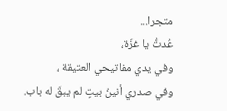متجرا...
عُدتُّ يا غزّة،
وفي يدي مفاتيحي العتيقة ،
وفي صدري أنينُ بيتٍ لم يبقَ له باب.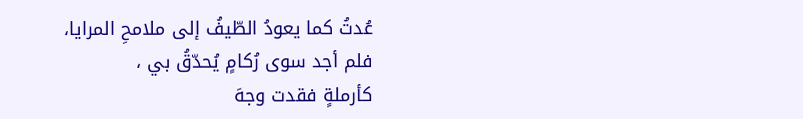عُدتُ كما يعودُ الطّيفُ إلى ملامحِ المرايا،
فلم أجد سوى رُكامٍ يُحدّقُ بي ،
كأرملةٍ فقدت وجهَ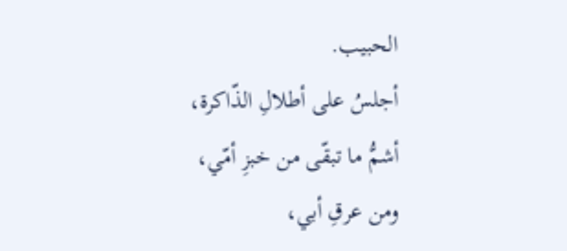الحبيب.
أجلسُ على أطلالِ الذّاكرة،
أشمُّ ما تبقّى من خبزِ أمّي،
ومن عرقِ أبي،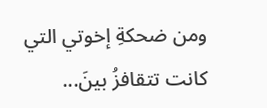ومن ضحكةِ إخوتي التي كانت تتقافزُ بينَ...